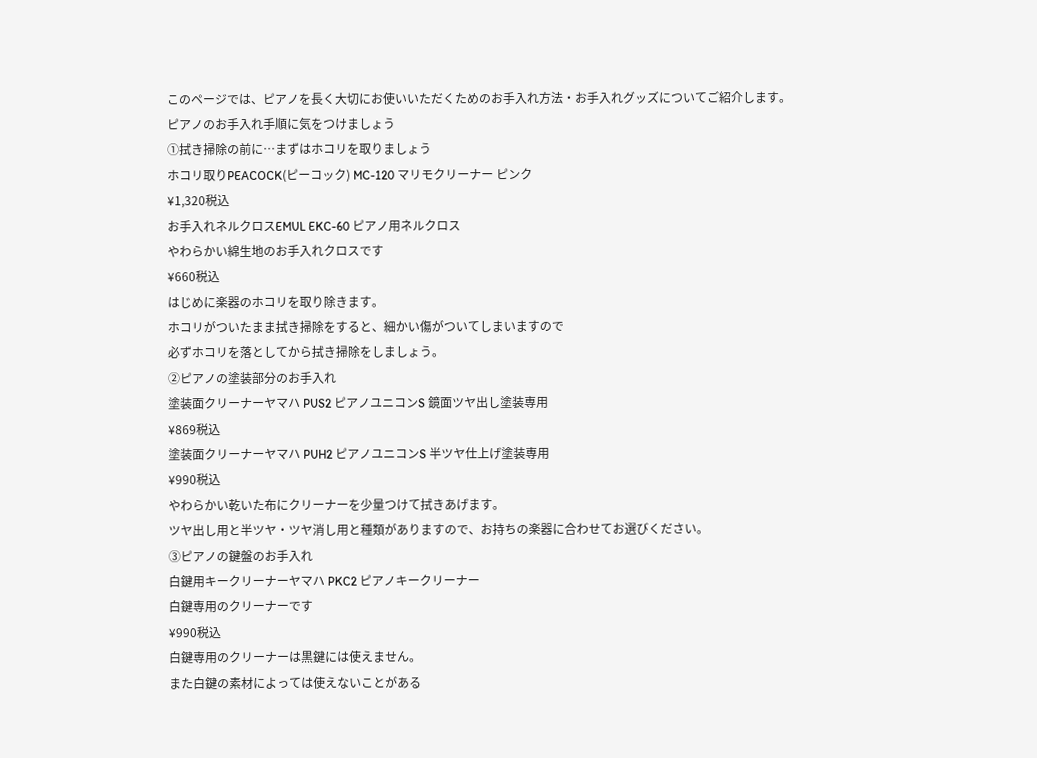このページでは、ピアノを長く大切にお使いいただくためのお手入れ方法・お手入れグッズについてご紹介します。
ピアノのお手入れ手順に気をつけましょう
①拭き掃除の前に…まずはホコリを取りましょう
ホコリ取りPEACOCK(ピーコック) MC-120 マリモクリーナー ピンク
¥1,320税込
お手入れネルクロスEMUL EKC-60 ピアノ用ネルクロス
やわらかい綿生地のお手入れクロスです
¥660税込
はじめに楽器のホコリを取り除きます。
ホコリがついたまま拭き掃除をすると、細かい傷がついてしまいますので
必ずホコリを落としてから拭き掃除をしましょう。
②ピアノの塗装部分のお手入れ
塗装面クリーナーヤマハ PUS2 ピアノユニコンS 鏡面ツヤ出し塗装専用
¥869税込
塗装面クリーナーヤマハ PUH2 ピアノユニコンS 半ツヤ仕上げ塗装専用
¥990税込
やわらかい乾いた布にクリーナーを少量つけて拭きあげます。
ツヤ出し用と半ツヤ・ツヤ消し用と種類がありますので、お持ちの楽器に合わせてお選びください。
③ピアノの鍵盤のお手入れ
白鍵用キークリーナーヤマハ PKC2 ピアノキークリーナー
白鍵専用のクリーナーです
¥990税込
白鍵専用のクリーナーは黒鍵には使えません。
また白鍵の素材によっては使えないことがある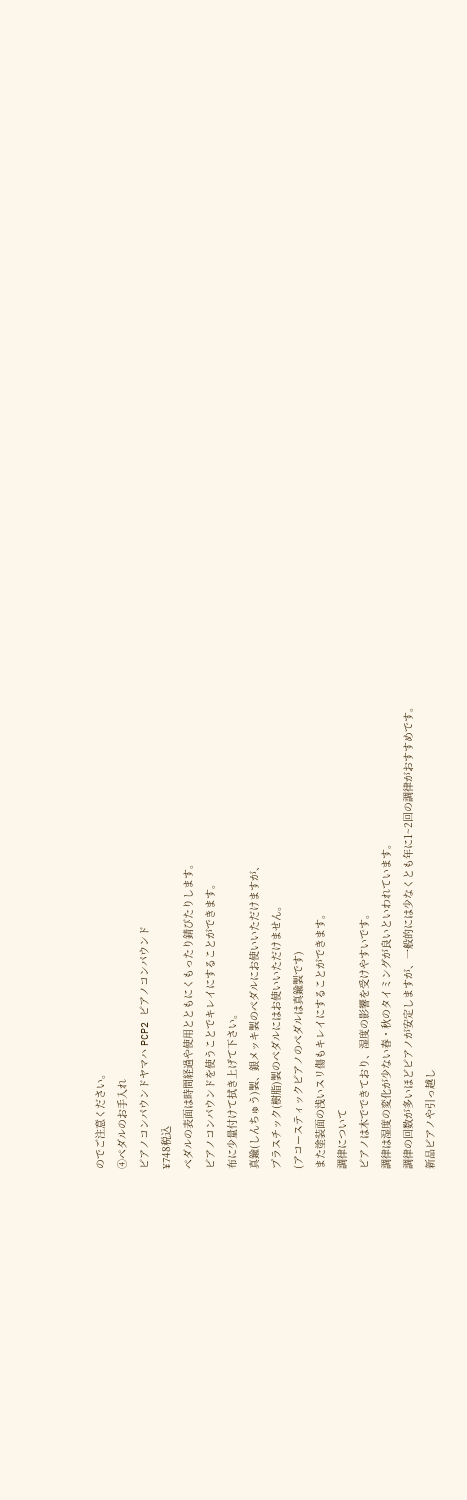のでご注意ください。
④ペダルのお手入れ
ピアノコンパウンドヤマハ PCP2 ピアノコンパウンド
¥748税込
ペダルの表面は時間経過や使用とともにくもったり錆びたりします。
ピアノコンパウンドを使うことでキレイにすることができます。
布に少量付けて拭き上げて下さい。
真鍮(しんちゅう)製、銀メッキ製のペダルにお使いいただけますが、
プラスチック(樹脂)製のペダルにはお使いいただけません。
(アコースティックピアノのペダルは真鍮製です)
また塗装面の浅いスリ傷もキレイにすることができます。
調律について
ピアノは木でできており、湿度の影響を受けやすいです。
調律は湿度の変化が少ない春・秋のタイミングが良いといわれています。
調律の回数が多いほどピアノが安定しますが、一般的には少なくとも年に1~2回の調律がおすすめです。
新品ピアノや引っ越し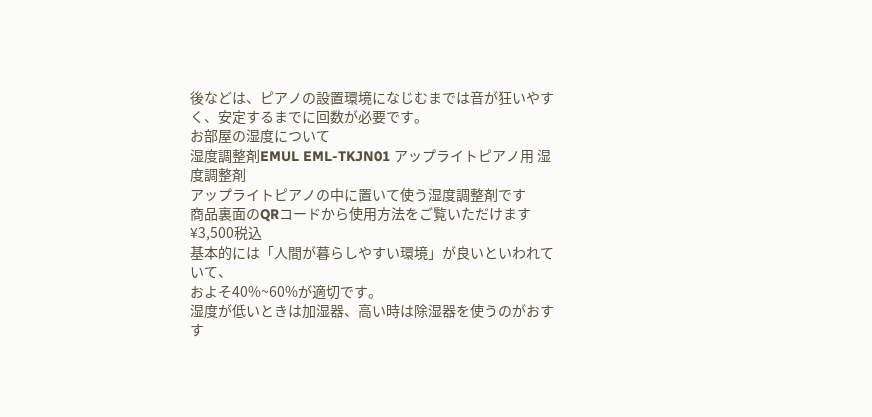後などは、ピアノの設置環境になじむまでは音が狂いやすく、安定するまでに回数が必要です。
お部屋の湿度について
湿度調整剤EMUL EML-TKJN01 アップライトピアノ用 湿度調整剤
アップライトピアノの中に置いて使う湿度調整剤です
商品裏面のQRコードから使用方法をご覧いただけます
¥3,500税込
基本的には「人間が暮らしやすい環境」が良いといわれていて、
およそ40%~60%が適切です。
湿度が低いときは加湿器、高い時は除湿器を使うのがおすす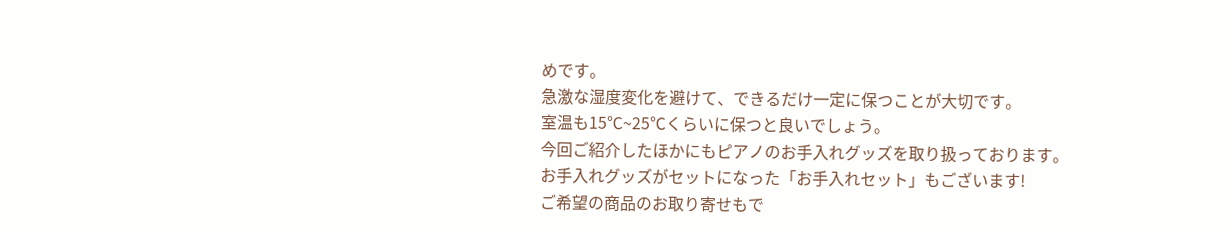めです。
急激な湿度変化を避けて、できるだけ一定に保つことが大切です。
室温も15℃~25℃くらいに保つと良いでしょう。
今回ご紹介したほかにもピアノのお手入れグッズを取り扱っております。
お手入れグッズがセットになった「お手入れセット」もございます!
ご希望の商品のお取り寄せもで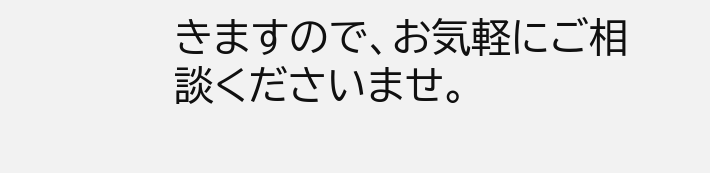きますので、お気軽にご相談くださいませ。